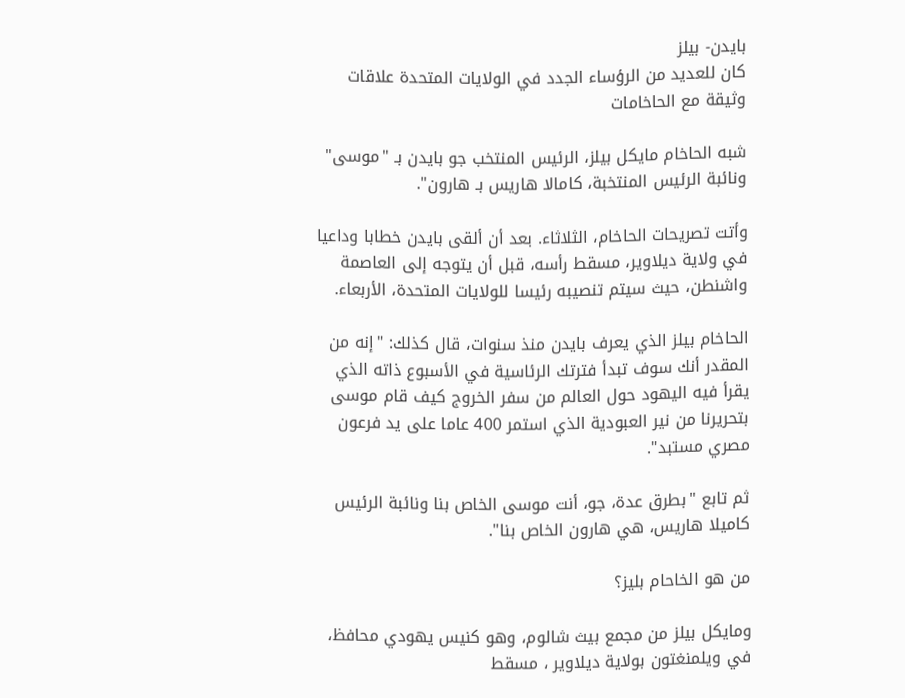بايدن- بيلز
كان للعديد من الرؤساء الجدد في الولايات المتحدة علاقات وثيقة مع الحاخامات

شبه الحاخام مايكل بيلز، الرئيس المنتخب جو بايدن بـ "موسى" ونائبة الرئيس المنتخبة، كامالا هاريس بـ هارون".

وأتت تصريحات الحاخام، الثلاثاء. بعد أن ألقى بايدن خطابا وداعيا في ولاية ديلاوير، مسقط رأسه، قبل أن يتوجه إلى العاصمة واشنطن، حيث سيتم تنصيبه رئيسا للولايات المتحدة، الأربعاء.

الحاخام بيلز الذي يعرف بايدن منذ سنوات، قال كذلك: "إنه من المقدر أنك سوف تبدأ فترتك الرئاسية في الأسبوع ذاته الذي يقرأ فيه اليهود حول العالم من سفر الخروج كيف قام موسى بتحريرنا من نير العبودية الذي استمر 400 عاما على يد فرعون مصري مستبد".

ثم تابع "بطرق عدة، جو، أنت موسى الخاص بنا ونائبة الرئيس كاميلا هاريس، هي هارون الخاص بنا".

من هو الخاحام بليز؟

ومايكل بيلز من مجمع بيث شالوم، وهو كنيس يهودي محافظ، في ويلمنغتون بولاية ديلاوير ، مسقط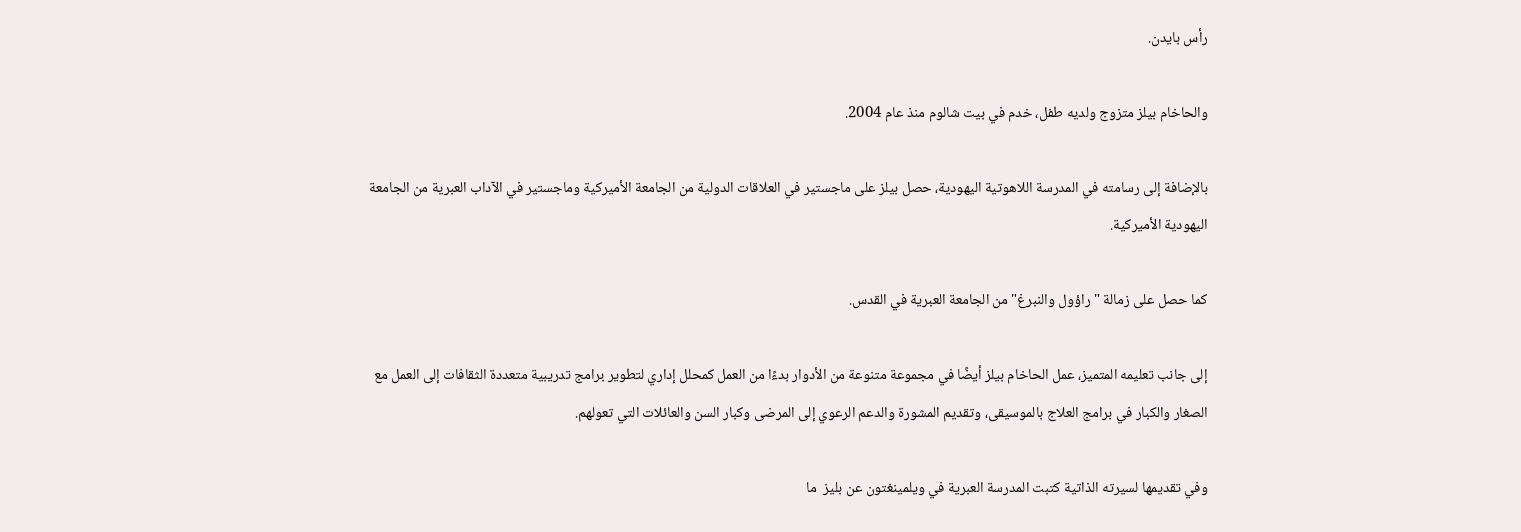رأس بايدن.

والحاخام بيلز متزوج ولديه طفل، خدم في بيت شالوم منذ عام 2004.

بالإضافة إلى رسامته في المدرسة اللاهوتية اليهودية، حصل بيلز على ماجستير في العلاقات الدولية من الجامعة الأميركية وماجستير في الآداب العبرية من الجامعة اليهودية الأميركية.

كما حصل على زمالة "راؤول والنبرغ" من الجامعة العبرية في القدس.

إلى جانب تعليمه المتميز، عمل الحاخام بيلز أيضًا في مجموعة متنوعة من الأدوار بدءًا من العمل كمحلل إداري لتطوير برامج تدريبية متعددة الثقافات إلى العمل مع الصغار والكبار في برامج العلاج بالموسيقى، وتقديم المشورة والدعم الرعوي إلى المرضى وكبار السن والعائلات التي تعولهم.

وفي تقديمها لسيرته الذاتية كتبت المدرسة العبرية في ويلمينغتون عن بليز  ما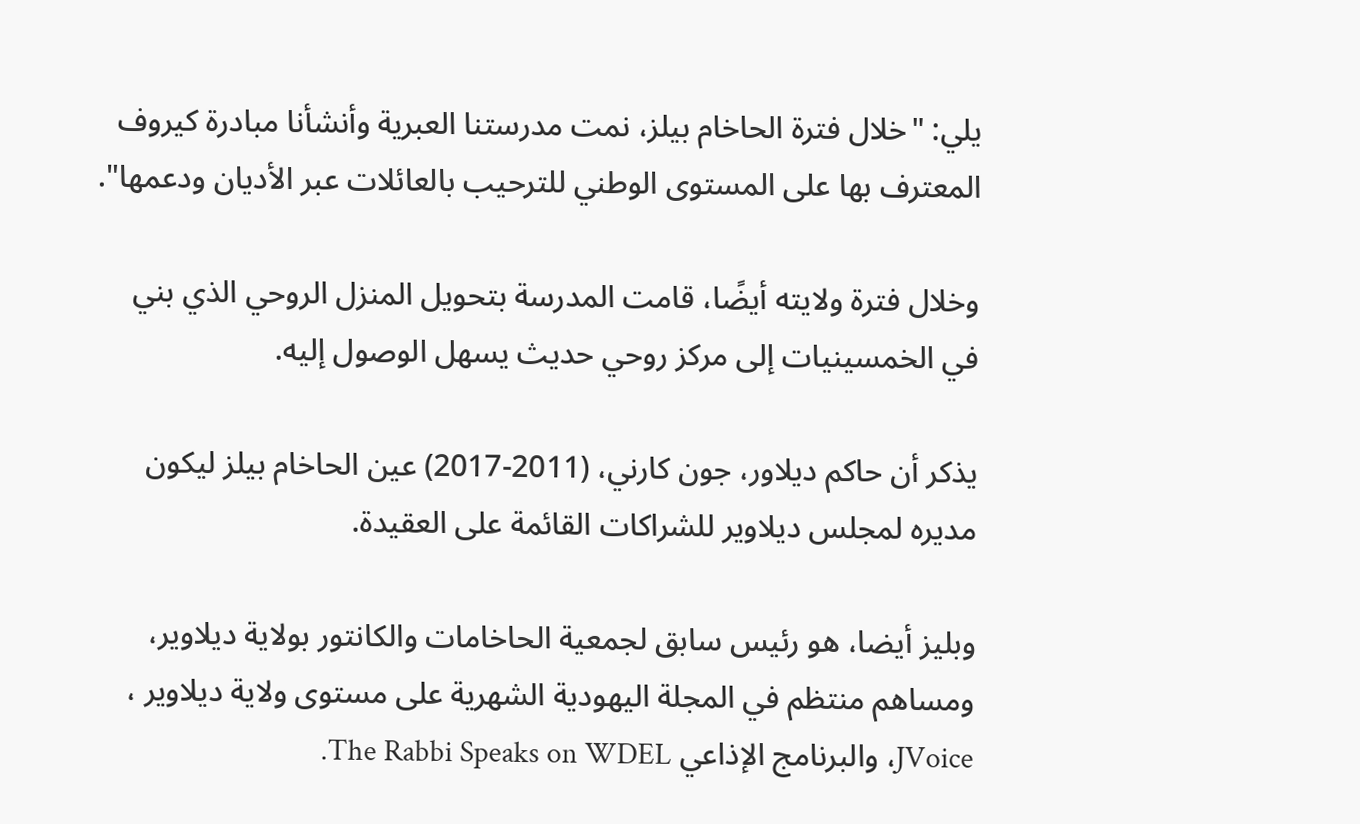يلي: "خلال فترة الحاخام بيلز، نمت مدرستنا العبرية وأنشأنا مبادرة كيروف المعترف بها على المستوى الوطني للترحيب بالعائلات عبر الأديان ودعمها".

وخلال فترة ولايته أيضًا، قامت المدرسة بتحويل المنزل الروحي الذي بني في الخمسينيات إلى مركز روحي حديث يسهل الوصول إليه.

يذكر أن حاكم ديلاور، جون كارني، (2011-2017) عين الحاخام بيلز ليكون مديره لمجلس ديلاوير للشراكات القائمة على العقيدة.

وبليز أيضا، هو رئيس سابق لجمعية الحاخامات والكانتور بولاية ديلاوير، ومساهم منتظم في المجلة اليهودية الشهرية على مستوى ولاية ديلاوير ، JVoice، والبرنامج الإذاعي The Rabbi Speaks on WDEL.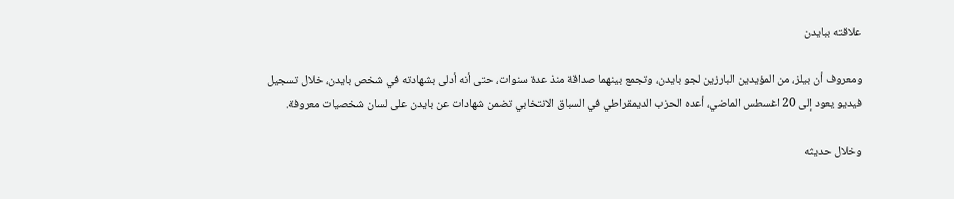علاقته ببايدن

ومعروف أن بيلز، من المؤيدين البارزين لجو بايدن، وتجمع بينهما صداقة منذ عدة سنوات، حتى أنه أدلى بشهادته في شخص بايدن، خلال تسجيل فيديو يعود إلى 20 اغسطس الماضي، أعده الحزب الديمقراطي في السباق الانتخابي تضمن شهادات عن بايدن على لسان شخصيات معروفة.

وخلال حديثه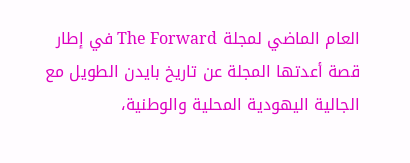العام الماضي لمجلة The Forward في إطار قصة أعدتها المجلة عن تاريخ بايدن الطويل مع الجالية اليهودية المحلية والوطنية،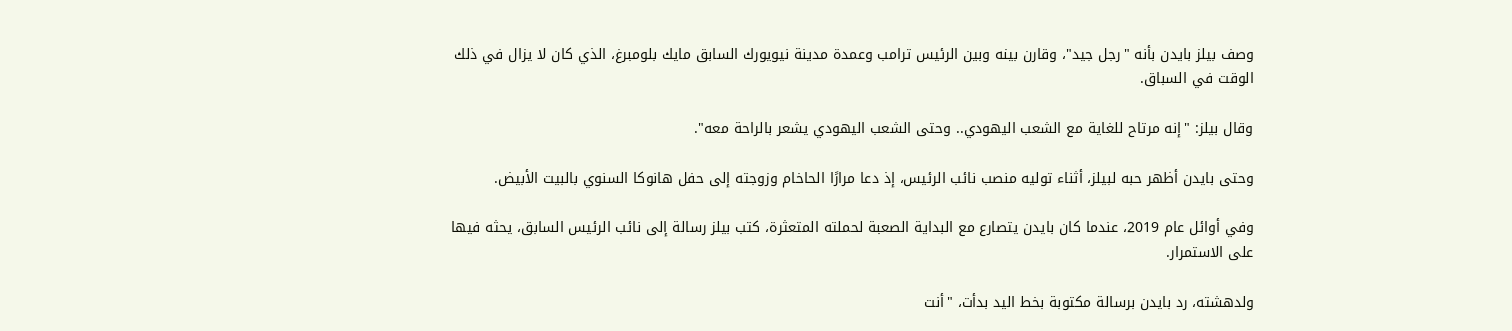وصف بيلز بايدن بأنه "رجل جيد"، وقارن بينه وبين الرئيس ترامب وعمدة مدينة نيويورك السابق مايك بلومبرغ، الذي كان لا يزال في ذلك الوقت في السباق.

وقال بيلز: "إنه مرتاح للغاية مع الشعب اليهودي.. وحتى الشعب اليهودي يشعر بالراحة معه".

وحتى بايدن أظهر حبه لبيلز، أثناء توليه منصب نائب الرئيس، إذ دعا مرارًا الحاخام وزوجته إلى حفل هانوكا السنوي بالبيت الأبيض.

وفي أوائل عام 2019، عندما كان بايدن يتصارع مع البداية الصعبة لحملته المتعثرة، كتب بيلز رسالة إلى نائب الرئيس السابق، يحثه فيها على الاستمرار.

ولدهشته، رد بايدن برسالة مكتوبة بخط اليد بدأت، "أنت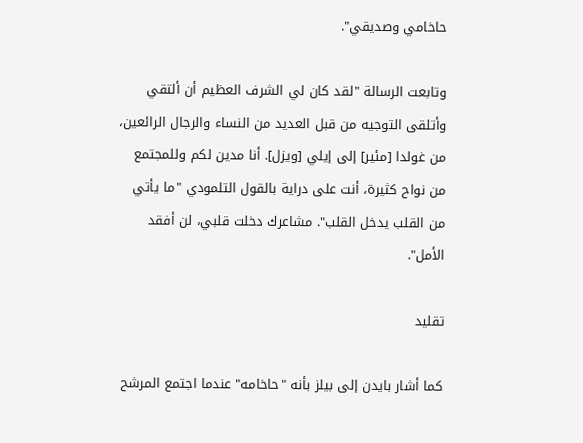حاخامي وصديقي".

وتابعت الرسالة "لقد كان لي الشرف العظيم أن ألتقي وأتلقى التوجيه من قبل العديد من النساء والرجال الرائعين، من غولدا [مئير] إلى إيلي [ويزل]. أنا مدين لكم وللمجتمع من نواح كثيرة، أنت على دراية بالقول التلمودي "ما يأتي من القلب يدخل القلب". مشاعرك دخلت قلبي، لن أفقد الأمل".

تقليد

كما أشار بايدن إلى بيلز بأنه "حاخامه" عندما اجتمع المرشح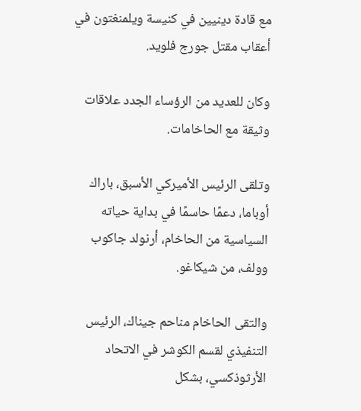مع قادة دينيين في كنيسة ويلمنغتون في أعقاب مقتل جورج فلويد.

وكان للعديد من الرؤساء الجدد علاقات وثيقة مع الحاخامات.

وتلقى الرئيس الأميركي الأسبق، باراك أوباما، دعمًا حاسمًا في بداية حياته السياسية من الحاخام، أرنولد جاكوب وولف، من شيكاغو.

والتقى الحاخام مناحم جيناك، الرئيس التنفيذي لقسم الكوشر في الاتحاد الأرثوذكسي، بشكل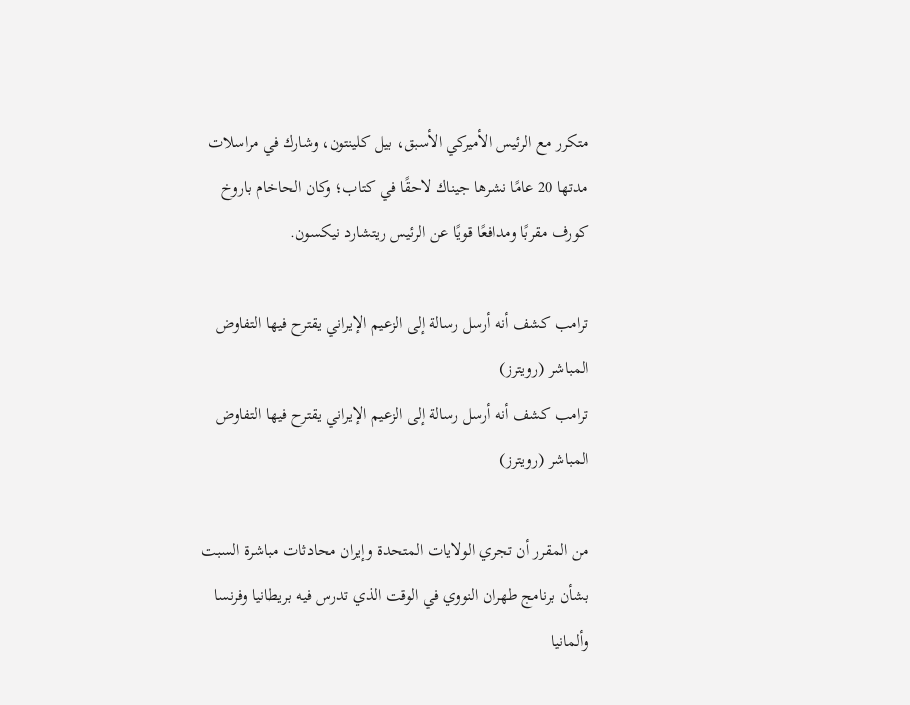متكرر مع الرئيس الأميركي الأسبق، بيل كلينتون، وشارك في مراسلات مدتها 20 عامًا نشرها جيناك لاحقًا في كتاب؛ وكان الحاخام باروخ كورف مقربًا ومدافعًا قويًا عن الرئيس ريتشارد نيكسون.

ترامب كشف أنه أرسل رسالة إلى الزعيم الإيراني يقترح فيها التفاوض المباشر (رويترز)
ترامب كشف أنه أرسل رسالة إلى الزعيم الإيراني يقترح فيها التفاوض المباشر (رويترز)

من المقرر أن تجري الولايات المتحدة وإيران محادثات مباشرة السبت بشأن برنامج طهران النووي في الوقت الذي تدرس فيه بريطانيا وفرنسا وألمانيا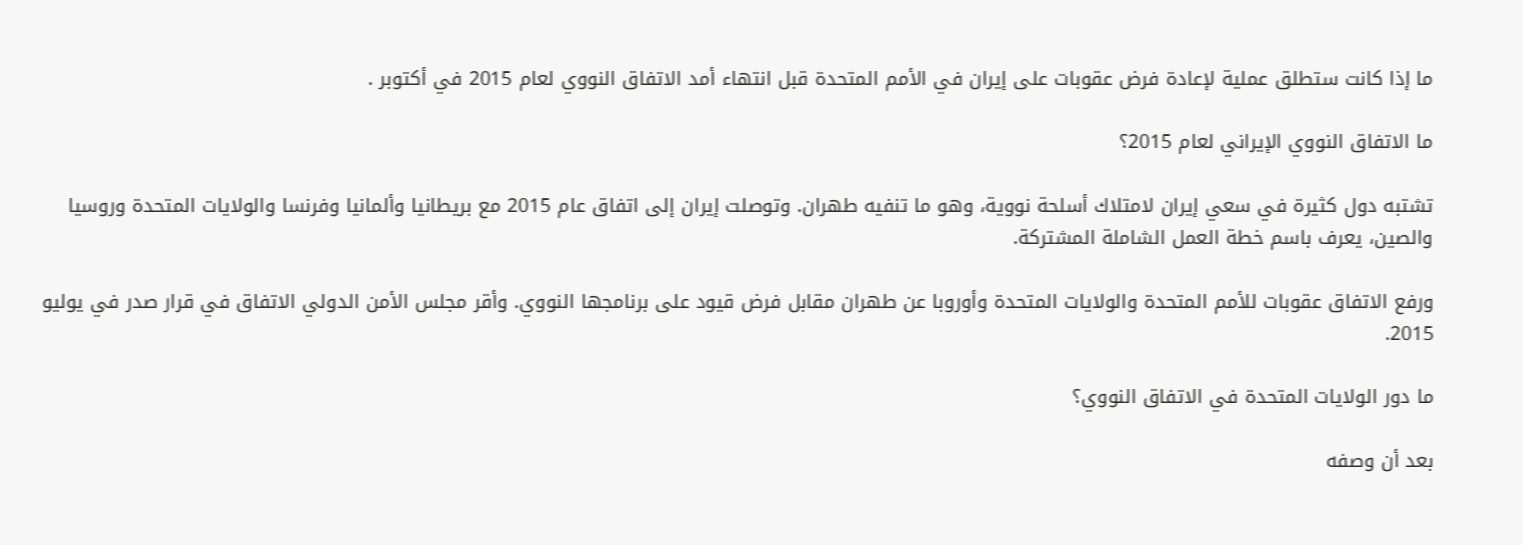ما إذا كانت ستطلق عملية لإعادة فرض عقوبات على إيران في الأمم المتحدة قبل انتهاء أمد الاتفاق النووي لعام 2015 في أكتوبر .

ما الاتفاق النووي الإيراني لعام 2015؟

تشتبه دول كثيرة في سعي إيران لامتلاك أسلحة نووية، وهو ما تنفيه طهران. وتوصلت إيران إلى اتفاق عام 2015 مع بريطانيا وألمانيا وفرنسا والولايات المتحدة وروسيا والصين، يعرف باسم خطة العمل الشاملة المشتركة.

ورفع الاتفاق عقوبات للأمم المتحدة والولايات المتحدة وأوروبا عن طهران مقابل فرض قيود على برنامجها النووي. وأقر مجلس الأمن الدولي الاتفاق في قرار صدر في يوليو 2015.

ما دور الولايات المتحدة في الاتفاق النووي؟

بعد أن وصفه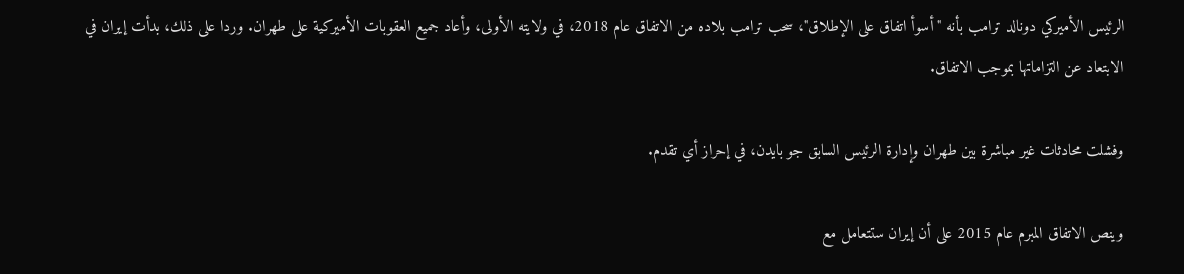الرئيس الأميركي دونالد ترامب بأنه "أسوأ اتفاق على الإطلاق"، سحب ترامب بلاده من الاتفاق عام 2018، في ولايته الأولى، وأعاد جميع العقوبات الأميركية على طهران. وردا على ذلك، بدأت إيران في الابتعاد عن التزاماتها بموجب الاتفاق.

وفشلت محادثات غير مباشرة بين طهران وإدارة الرئيس السابق جو بايدن، في إحراز أي تقدم.

وينص الاتفاق المبرم عام 2015 على أن إيران ستتعامل مع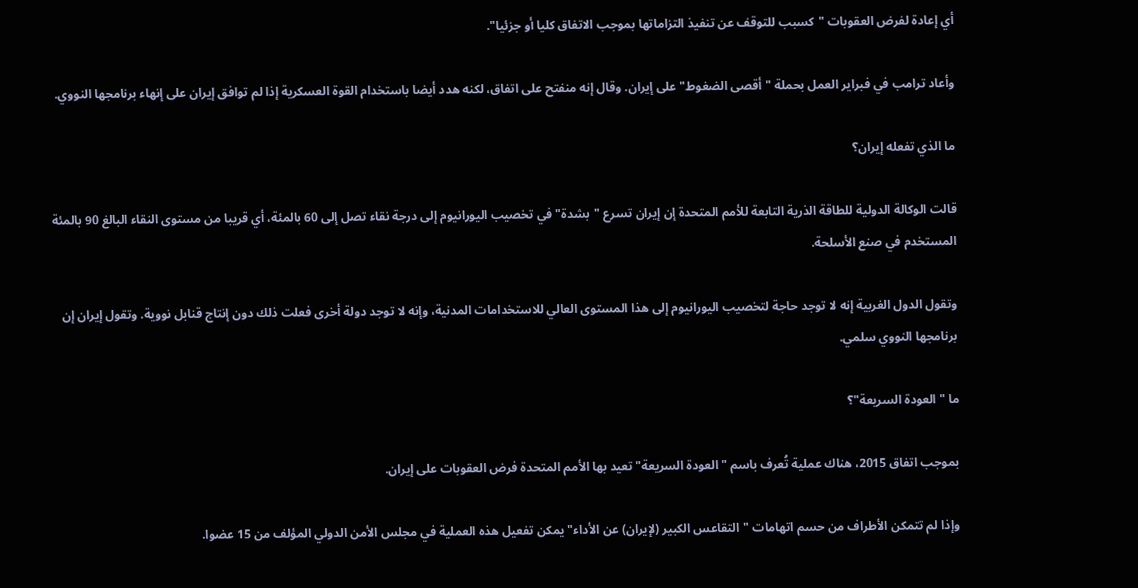أي إعادة لفرض العقوبات "كسبب للتوقف عن تنفيذ التزاماتها بموجب الاتفاق كليا أو جزئيا".

وأعاد ترامب في فبراير العمل بحملة "أقصى الضغوط" على إيران. وقال إنه منفتح على اتفاق، لكنه هدد أيضا باستخدام القوة العسكرية إذا لم توافق إيران على إنهاء برنامجها النووي.

ما الذي تفعله إيران؟

قالت الوكالة الدولية للطاقة الذرية التابعة للأمم المتحدة إن إيران تسرع "بشدة" في تخصيب اليورانيوم إلى درجة نقاء تصل إلى 60 بالمئة، أي قريبا من مستوى النقاء البالغ 90 بالمئة المستخدم في صنع الأسلحة.

وتقول الدول الغربية إنه لا توجد حاجة لتخصيب اليورانيوم إلى هذا المستوى العالي للاستخدامات المدنية، وإنه لا توجد دولة أخرى فعلت ذلك دون إنتاج قنابل نووية. وتقول إيران إن برنامجها النووي سلمي.

ما "العودة السريعة"؟

بموجب اتفاق 2015، هناك عملية تُعرف باسم "العودة السريعة" تعيد بها الأمم المتحدة فرض العقوبات على إيران.

وإذا لم تتمكن الأطراف من حسم اتهامات "التقاعس الكبير (لإيران) عن الأداء" يمكن تفعيل هذه العملية في مجلس الأمن الدولي المؤلف من 15 عضوا.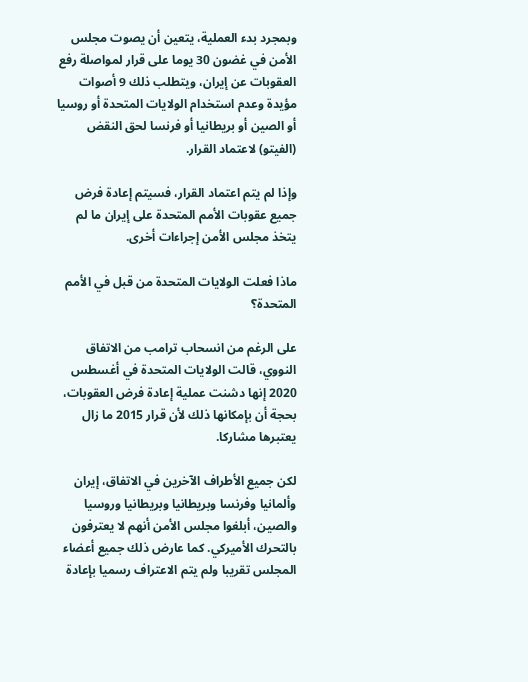وبمجرد بدء العملية، يتعين أن يصوت مجلس الأمن في غضون 30 يوما على قرار لمواصلة رفع العقوبات عن إيران، ويتطلب ذلك 9 أصوات مؤيدة وعدم استخدام الولايات المتحدة أو روسيا أو الصين أو بريطانيا أو فرنسا لحق النقض (الفيتو) لاعتماد القرار.

وإذا لم يتم اعتماد القرار، فسيتم إعادة فرض جميع عقوبات الأمم المتحدة على إيران ما لم يتخذ مجلس الأمن إجراءات أخرى.

ماذا فعلت الولايات المتحدة من قبل في الأمم المتحدة؟

على الرغم من انسحاب ترامب من الاتفاق النووي، قالت الولايات المتحدة في أغسطس 2020 إنها دشنت عملية إعادة فرض العقوبات، بحجة أن بإمكانها ذلك لأن قرار 2015 ما زال يعتبرها مشاركا.

لكن جميع الأطراف الآخرين في الاتفاق، إيران وألمانيا وفرنسا وبريطانيا وبريطانيا وروسيا والصين، أبلغوا مجلس الأمن أنهم لا يعترفون بالتحرك الأميركي. كما عارض ذلك جميع أعضاء المجلس تقريبا ولم يتم الاعتراف رسميا بإعادة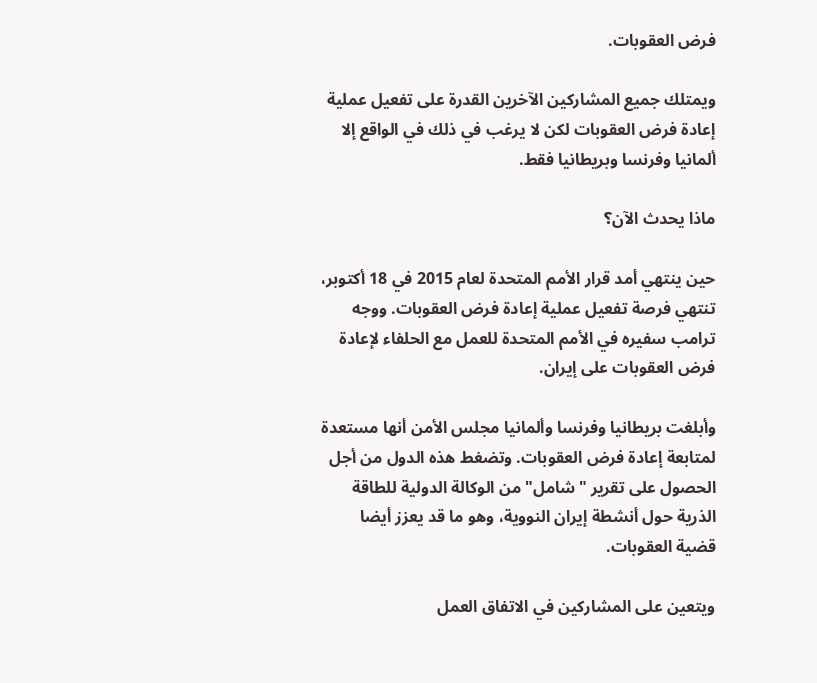فرض العقوبات.

ويمتلك جميع المشاركين الآخرين القدرة على تفعيل عملية إعادة فرض العقوبات لكن لا يرغب في ذلك في الواقع إلا ألمانيا وفرنسا وبريطانيا فقط.

ماذا يحدث الآن؟

حين ينتهي أمد قرار الأمم المتحدة لعام 2015 في 18 أكتوبر، تنتهي فرصة تفعيل عملية إعادة فرض العقوبات. ووجه ترامب سفيره في الأمم المتحدة للعمل مع الحلفاء لإعادة فرض العقوبات على إيران.

وأبلغت بريطانيا وفرنسا وألمانيا مجلس الأمن أنها مستعدة لمتابعة إعادة فرض العقوبات. وتضغط هذه الدول من أجل الحصول على تقرير "شامل" من الوكالة الدولية للطاقة الذرية حول أنشطة إيران النووية، وهو ما قد يعزز أيضا قضية العقوبات.

ويتعين على المشاركين في الاتفاق العمل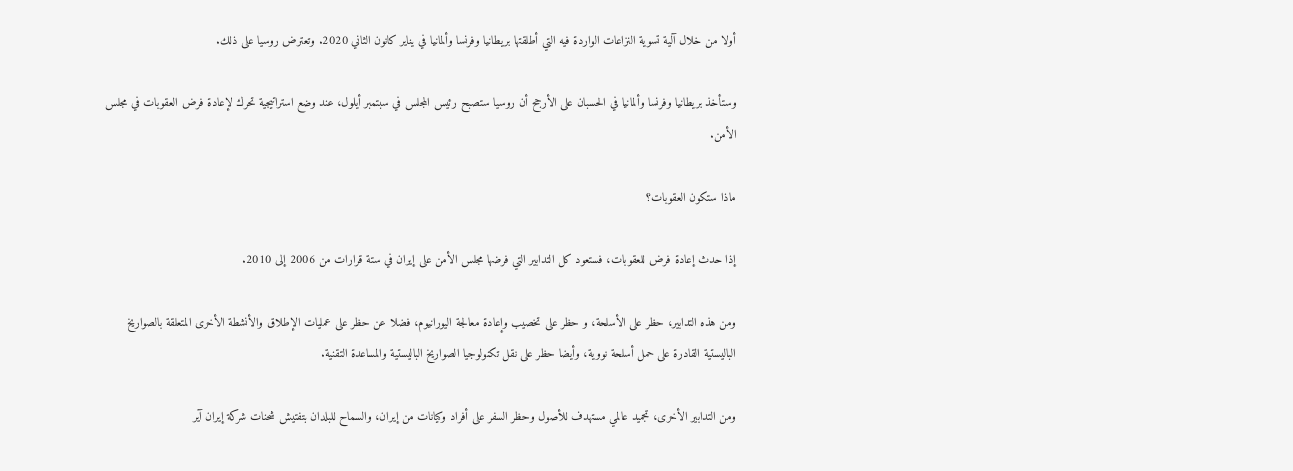أولا من خلال آلية تسوية النزاعات الواردة فيه التي أطلقتها بريطانيا وفرنسا وألمانيا في يناير كانون الثاني 2020. وتعترض روسيا على ذلك.

وستأخذ بريطانيا وفرنسا وألمانيا في الحسبان على الأرجح أن روسيا ستصبح رئيس المجلس في سبتمبر أيلول، عند وضع استراتيجية تحرك لإعادة فرض العقوبات في مجلس الأمن.

ماذا ستكون العقوبات؟

إذا حدث إعادة فرض للعقوبات، فستعود كل التدابير التي فرضها مجلس الأمن على إيران في ستة قرارات من 2006 إلى 2010.

ومن هذه التدابير، حظر على الأسلحة، و حظر على تخصيب وإعادة معالجة اليورانيوم، فضلا عن حظر على عمليات الإطلاق والأنشطة الأخرى المتعلقة بالصواريخ الباليستية القادرة على حمل أسلحة نووية، وأيضا حظر على نقل تكنولوجيا الصواريخ الباليستية والمساعدة التقنية.

ومن التدابير الأخرى، تجميد عالمي مستهدف للأصول وحظر السفر على أفراد وكيانات من إيران، والسماح للبلدان بتفتيش شحنات شركة إيران آير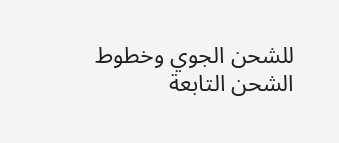للشحن الجوي وخطوط الشحن التابعة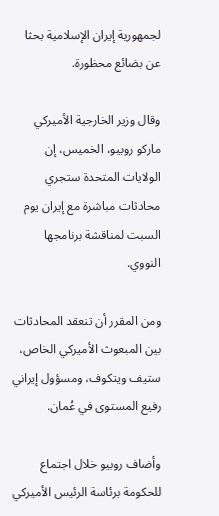لجمهورية إيران الإسلامية بحثا عن بضائع محظورة.

وقال وزير الخارجية الأميركي ماركو روبيو، الخميس، إن الولايات المتحدة ستجري محادثات مباشرة مع إيران يوم السبت لمناقشة برنامجها النووي.

ومن المقرر أن تنعقد المحادثات بين المبعوث الأميركي الخاص، ستيف ويتكوف، ومسؤول إيراني رفيع المستوى في عُمان.

وأضاف روبيو خلال اجتماع للحكومة برئاسة الرئيس الأميركي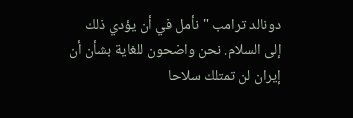دونالد ترامب "نأمل في أن يؤدي ذلك إلى السلام. نحن واضحون للغاية بشأن أن إيران لن تمتلك سلاحا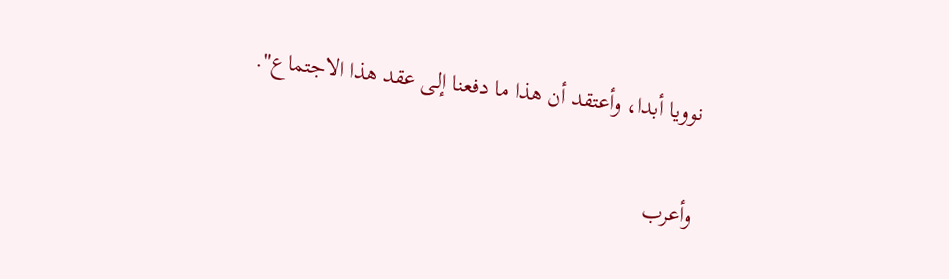نوويا أبدا، وأعتقد أن هذا ما دفعنا إلى عقد هذا الاجتماع".

وأعرب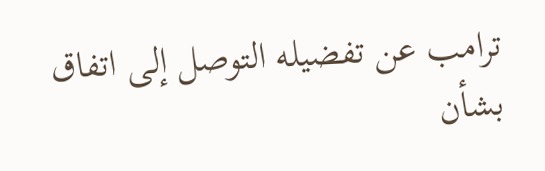ترامب عن تفضيله التوصل إلى اتفاق بشأن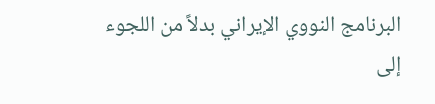البرنامج النووي الإيراني بدلاً من اللجوء إلى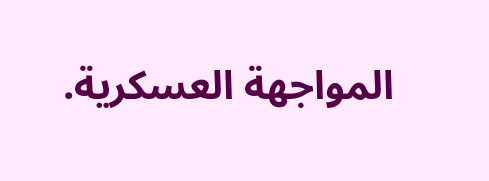المواجهة العسكرية.